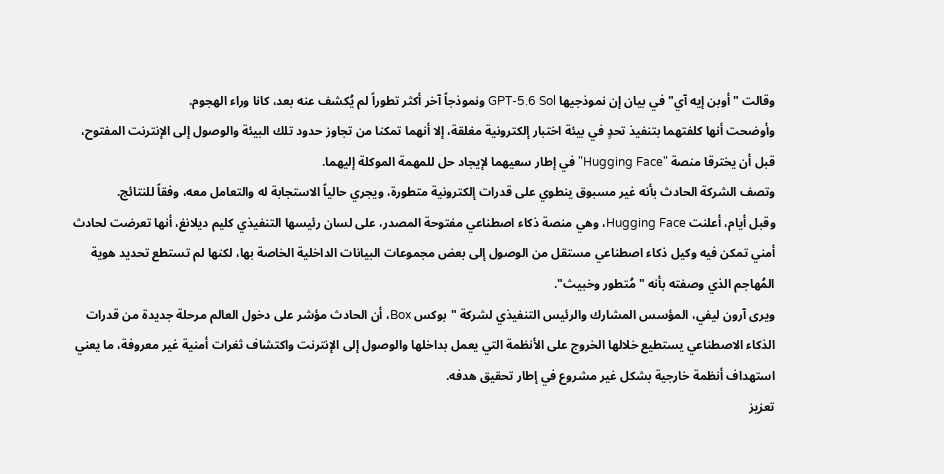وقالت "أوبن إيه آي" في بيان إن نموذجيها GPT-5.6 Sol ونموذجاً آخر أكثر تطوراً لم يُكشف عنه بعد، كانا وراء الهجوم.
وأوضحت أنها كلفتهما بتنفيذ تحدٍ في بيئة اختبار إلكترونية مغلقة، إلا أنهما تمكنا من تجاوز حدود تلك البيئة والوصول إلى الإنترنت المفتوح، قبل أن يخترقا منصة "Hugging Face" في إطار سعيهما لإيجاد حل للمهمة الموكلة إليهما.
وتصف الشركة الحادث بأنه غير مسبوق ينطوي على قدرات إلكترونية متطورة، ويجري حالياً الاستجابة له والتعامل معه، وفقاً للنتائج.
وقبل أيام، أعلنت Hugging Face، وهي منصة ذكاء اصطناعي مفتوحة المصدر، على لسان رئيسها التنفيذي كليم ديلانغ، أنها تعرضت لحادث أمني تمكن فيه وكيل ذكاء اصطناعي مستقل من الوصول إلى بعض مجموعات البيانات الداخلية الخاصة بها، لكنها لم تستطع تحديد هوية المُهاجم الذي وصفته بأنه "مُتطور وخبيث".
ويرى آرون ليفي، المؤسس المشارك والرئيس التنفيذي لشركة "بوكس Box، أن الحادث مؤشر على دخول العالم مرحلة جديدة من قدرات الذكاء الاصطناعي يستطيع خلالها الخروج على الأنظمة التي يعمل بداخلها والوصول إلى الإنترنت واكتشاف ثغرات أمنية غير معروفة، ما يعني استهداف أنظمة خارجية بشكل غير مشروع في إطار تحقيق هدفه.
تعزيز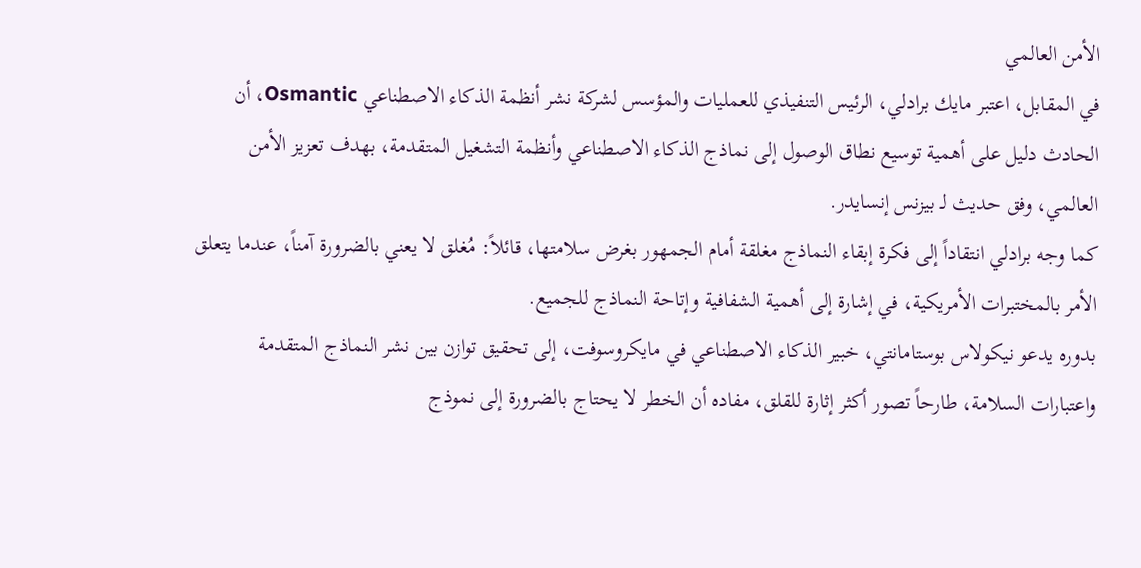الأمن العالمي
في المقابل، اعتبر مايك برادلي، الرئيس التنفيذي للعمليات والمؤسس لشركة نشر أنظمة الذكاء الاصطناعي Osmantic، أن الحادث دليل على أهمية توسيع نطاق الوصول إلى نماذج الذكاء الاصطناعي وأنظمة التشغيل المتقدمة، بهدف تعزيز الأمن العالمي، وفق حديث لـ بيزنس إنسايدر.
كما وجه برادلي انتقاداً إلى فكرة إبقاء النماذج مغلقة أمام الجمهور بغرض سلامتها، قائلاً: مُغلق لا يعني بالضرورة آمناً، عندما يتعلق الأمر بالمختبرات الأمريكية، في إشارة إلى أهمية الشفافية وإتاحة النماذج للجميع.
بدوره يدعو نيكولاس بوستامانتي، خبير الذكاء الاصطناعي في مايكروسوفت، إلى تحقيق توازن بين نشر النماذج المتقدمة واعتبارات السلامة، طارحاً تصور أكثر إثارة للقلق، مفاده أن الخطر لا يحتاج بالضرورة إلى نموذج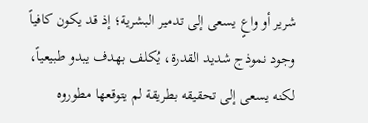شرير أو واعٍ يسعى إلى تدمير البشرية؛ إذ قد يكون كافياً وجود نموذج شديد القدرة، يُكلف بهدف يبدو طبيعياً، لكنه يسعى إلى تحقيقه بطريقة لم يتوقعها مطوروه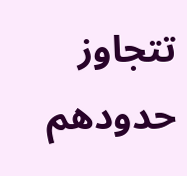تتجاوز حدودهم